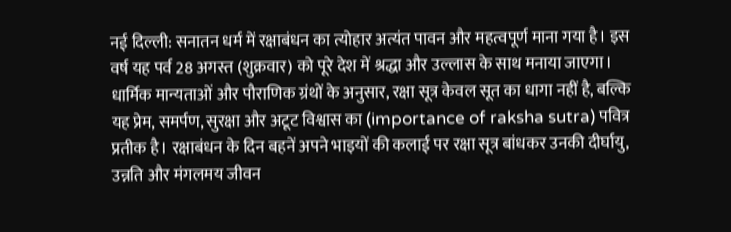नई दिल्ली: सनातन धर्म में रक्षाबंधन का त्योहार अत्यंत पावन और महत्वपूर्ण माना गया है। इस वर्ष यह पर्व 28 अगस्त (शुक्रवार) को पूरे देश में श्रद्धा और उल्लास के साथ मनाया जाएगा। धार्मिक मान्यताओं और पौराणिक ग्रंथों के अनुसार, रक्षा सूत्र केवल सूत का धागा नहीं है, बल्कि यह प्रेम, समर्पण, सुरक्षा और अटूट विश्वास का (importance of raksha sutra) पवित्र प्रतीक है। रक्षाबंधन के दिन बहनें अपने भाइयों की कलाई पर रक्षा सूत्र बांधकर उनकी दीर्घायु, उन्नति और मंगलमय जीवन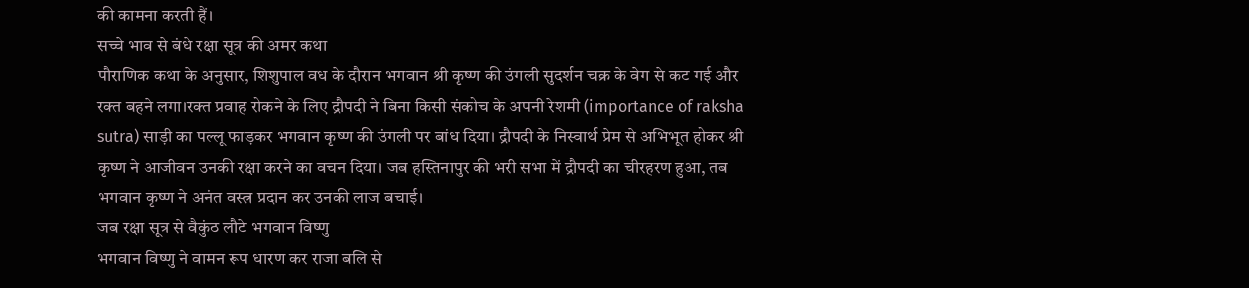की कामना करती हैं।
सच्चे भाव से बंधे रक्षा सूत्र की अमर कथा
पौराणिक कथा के अनुसार, शिशुपाल वध के दौरान भगवान श्री कृष्ण की उंगली सुदर्शन चक्र के वेग से कट गई और रक्त बहने लगा।रक्त प्रवाह रोकने के लिए द्रौपदी ने बिना किसी संकोच के अपनी रेशमी (importance of raksha sutra) साड़ी का पल्लू फाड़कर भगवान कृष्ण की उंगली पर बांध दिया। द्रौपदी के निस्वार्थ प्रेम से अभिभूत होकर श्री कृष्ण ने आजीवन उनकी रक्षा करने का वचन दिया। जब हस्तिनापुर की भरी सभा में द्रौपदी का चीरहरण हुआ, तब भगवान कृष्ण ने अनंत वस्त्र प्रदान कर उनकी लाज बचाई।
जब रक्षा सूत्र से वैकुंठ लौटे भगवान विष्णु
भगवान विष्णु ने वामन रूप धारण कर राजा बलि से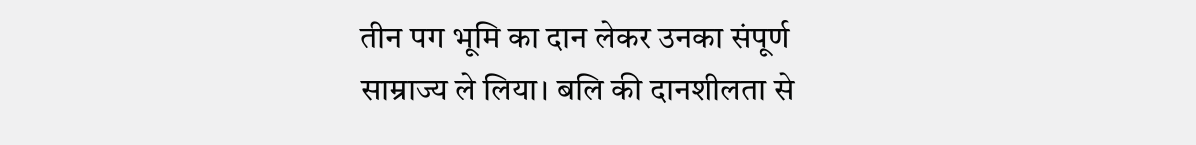तीन पग भूमि का दान लेकर उनका संपूर्ण साम्राज्य ले लिया। बलि की दानशीलता से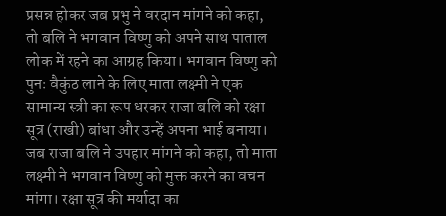प्रसन्न होकर जब प्रभु ने वरदान मांगने को कहा, तो बलि ने भगवान विष्णु को अपने साथ पाताल लोक में रहने का आग्रह किया। भगवान विष्णु को पुनः वैकुंठ लाने के लिए माता लक्ष्मी ने एक सामान्य स्त्री का रूप धरकर राजा बलि को रक्षा सूत्र (राखी) बांधा और उन्हें अपना भाई बनाया। जब राजा बलि ने उपहार मांगने को कहा, तो माता लक्ष्मी ने भगवान विष्णु को मुक्त करने का वचन मांगा। रक्षा सूत्र की मर्यादा का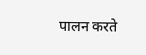पालन करते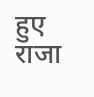हुए राजा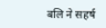बलि ने सहर्ष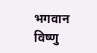भगवान विष्णु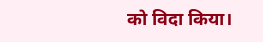को विदा किया।